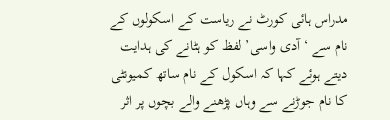مدراس ہائی کورٹ نے ریاست کے اسکولوں کے نام سے ‘آدی واسی’ لفظ کو ہٹانے کی ہدایت دیتے ہوئے کہا کہ اسکول کے نام ساتھ کمیونٹی کا نام جوڑنے سے وہاں پڑھنے والے بچوں پر اثر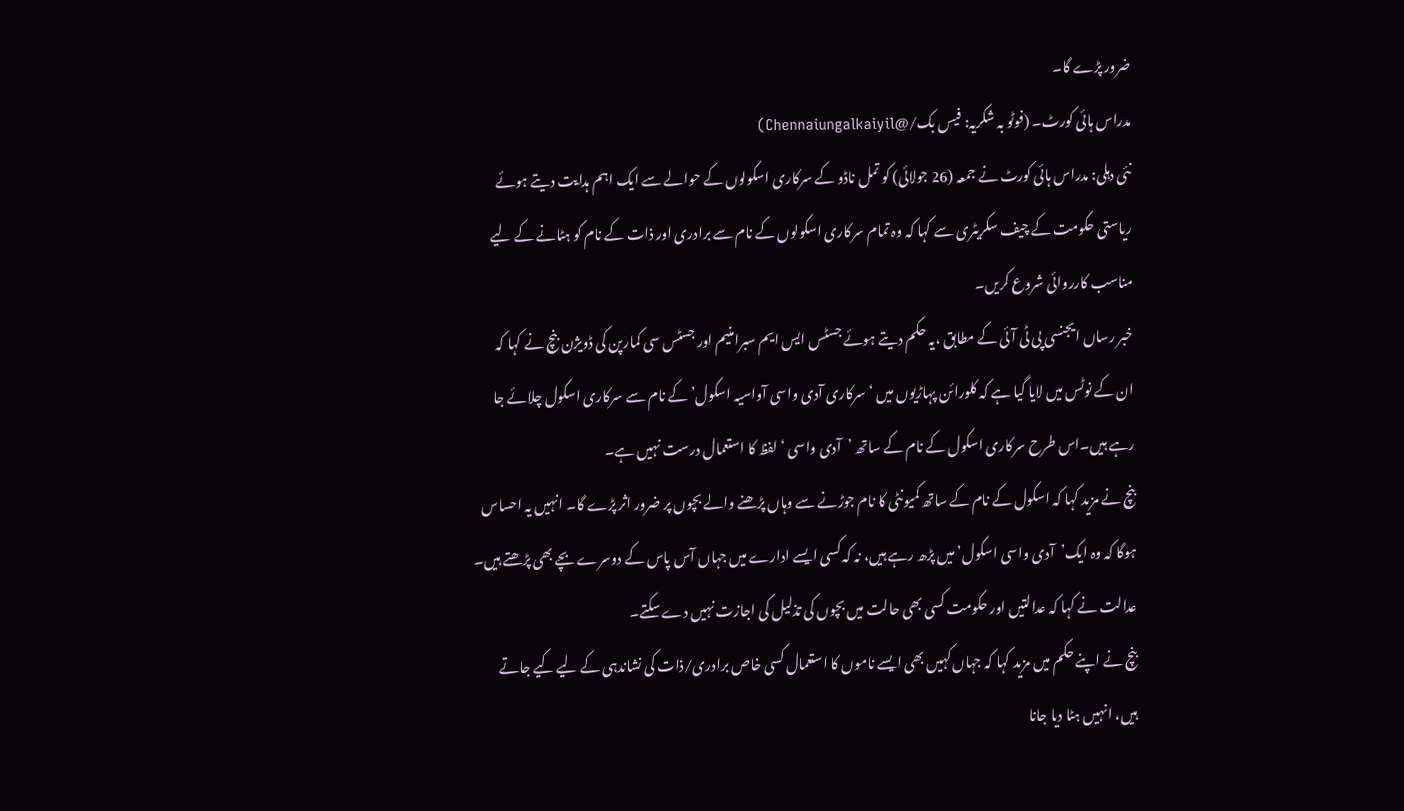ضرور پڑے گا۔
مدراس ہائی کورٹ۔ (فوٹو بہ شکریہ: فیس بک/@Chennaiungalkaiyil)
نئی دہلی: مدراس ہائی کورٹ نے جمعہ (26 جولائی) کو تمل ناڈو کے سرکاری اسکولوں کے حوالے سے ایک اہم ہدایت دیتے ہوئے ریاستی حکومت کے چیف سکریٹری سے کہا کہ وہ تمام سرکاری اسکولوں کے نام سے برادری اور ذات کے نام کو ہٹانے کے لیے مناسب کارروائی شروع کریں۔
خبر رساں ایجنسی پی ٹی آئی کے مطابق ،یہ حکم دیتے ہوئے جسٹس ایس ایم سبرامنیم اور جسٹس سی کمارپن کی ڈویژن بنچ نے کہا کہ ان کے نوٹس میں لایا گیا ہے کہ کلورائن پہاڑیوں میں ‘سرکاری آدی واسی آواسیہ اسکول’ کے نام سے سرکاری اسکول چلائے جا رہے ہیں۔اس طرح سرکاری اسکول کے نام کے ساتھ ’آدی واسی ‘ لفظ کا استعمال درست نہیں ہے۔
بنچ نے مزید کہا کہ اسکول کے نام کے ساتھ کمیونٹی کا نام جوڑنے سے وہاں پڑھنے والے بچوں پر ضرور اثر پڑے گا۔ انہیں یہ احساس ہوگا کہ وہ ایک’آدی واسی اسکول’ میں پڑھ رہے ہیں، نہ کہ کسی ایسے ادارے میں جہاں آس پاس کے دوسرے بچے بھی پڑھتے ہیں۔
عدالت نے کہا کہ عدالتیں اور حکومت کسی بھی حالت میں بچوں کی تذلیل کی اجازت نہیں دے سکتے۔
بنچ نے اپنے حکم میں مزید کہا کہ جہاں کہیں بھی ایسے ناموں کا استعمال کسی خاص برادری/ذات کی نشاندہی کے لیے کیے جاتے ہیں، انہیں ہٹا دیا جانا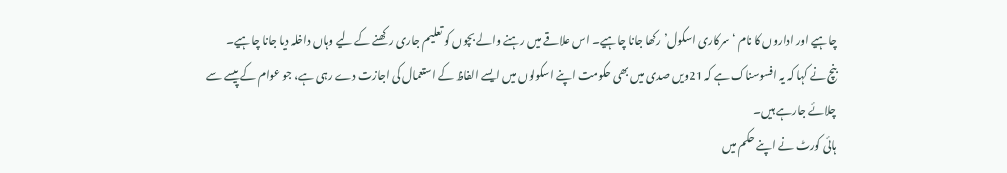چاہیے اور اداروں کا نام ‘سرکاری اسکول’ رکھا جانا چاہیے۔ اس علاقے میں رہنے والے بچوں کو تعلیم جاری رکھنے کے لیے وہاں داخلہ دیا جانا چاہیے۔
بنچ نے کہا کہ یہ افسوسناک ہے کہ 21ویں صدی میں بھی حکومت اپنے اسکولوں میں ایسے الفاظ کے استعمال کی اجازت دے رہی ہے، جو عوام کے پیسے سے چلائے جارہے ہیں۔
ہائی کورٹ نے اپنے حکم میں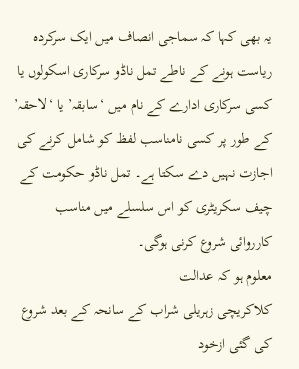یہ بھی کہا کہ سماجی انصاف میں ایک سرکردہ ریاست ہونے کے ناطے تمل ناڈو سرکاری اسکولوں یا کسی سرکاری ادارے کے نام میں ‘سابقہ’ یا ‘لاحقہ’ کے طور پر کسی نامناسب لفظ کو شامل کرنے کی اجازت نہیں دے سکتا ہے۔ تمل ناڈو حکومت کے چیف سکریٹری کو اس سلسلے میں مناسب کارروائی شروع کرنی ہوگی۔
معلوم ہو کہ عدالت
کلاکریچی زہریلی شراب کے سانحہ کے بعد شروع کی گئی ازخود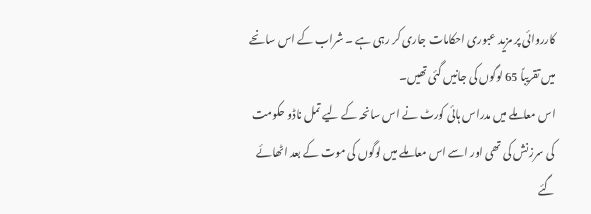کارروائی پر مزید عبوری احکامات جاری کر رہی ہے ۔ شراب کے اس سانحے میں تقریباً 65 لوگوں کی جانیں گئی تھیں۔
اس معاملے میں مدراس ہائی کورٹ نے اس سانحہ کے لیے تمل ناڈو حکومت کی سرزنش کی تھی اور اسے اس معاملے میں لوگوں کی موت کے بعد اٹھائے گئے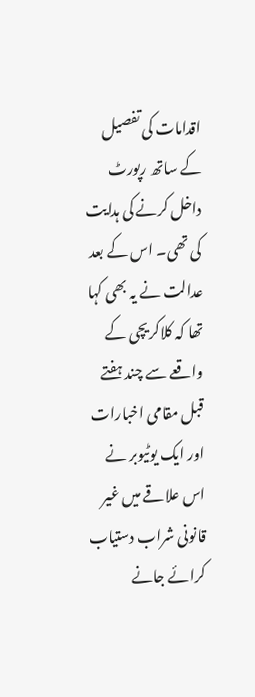اقدامات کی تفصیل کے ساتھ رپورٹ داخل کرنے کی ہدایت کی تھی۔ اس کے بعد عدالت نے یہ بھی کہا تھا کہ کلاکریچی کے واقعے سے چند ہفتے قبل مقامی اخبارات اور ایک یوٹیوبر نے اس علاقے میں غیر قانونی شراب دستیاب کرائے جانے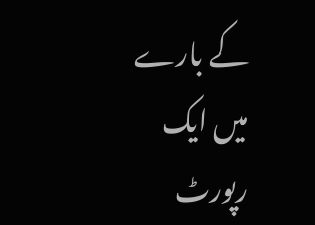کے بارے میں ایک رپورٹ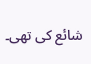شائع کی تھی۔